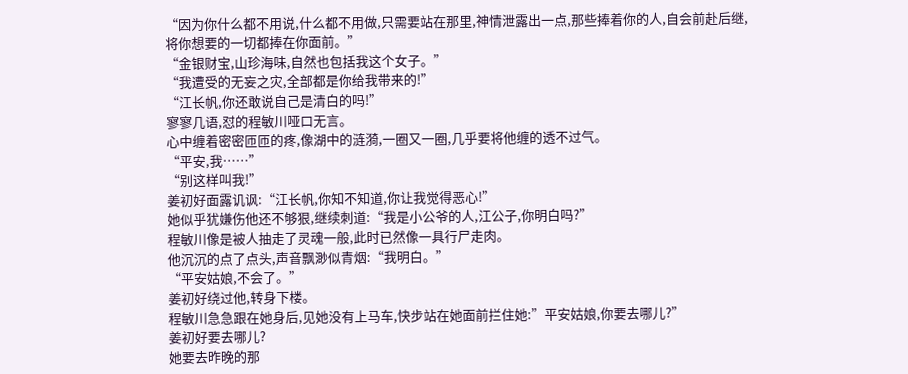“因为你什么都不用说,什么都不用做,只需要站在那里,神情泄露出一点,那些捧着你的人,自会前赴后继,将你想要的一切都捧在你面前。”
“金银财宝,山珍海味,自然也包括我这个女子。”
“我遭受的无妄之灾,全部都是你给我带来的!”
“江长帆,你还敢说自己是清白的吗!”
寥寥几语,怼的程敏川哑口无言。
心中缠着密密匝匝的疼,像湖中的涟漪,一圈又一圈,几乎要将他缠的透不过气。
“平安,我……”
“别这样叫我!”
姜初好面露讥讽:“江长帆,你知不知道,你让我觉得恶心!”
她似乎犹嫌伤他还不够狠,继续刺道:“我是小公爷的人,江公子,你明白吗?”
程敏川像是被人抽走了灵魂一般,此时已然像一具行尸走肉。
他沉沉的点了点头,声音飘渺似青烟:“我明白。”
“平安姑娘,不会了。”
姜初好绕过他,转身下楼。
程敏川急急跟在她身后,见她没有上马车,快步站在她面前拦住她:”平安姑娘,你要去哪儿?”
姜初好要去哪儿?
她要去昨晚的那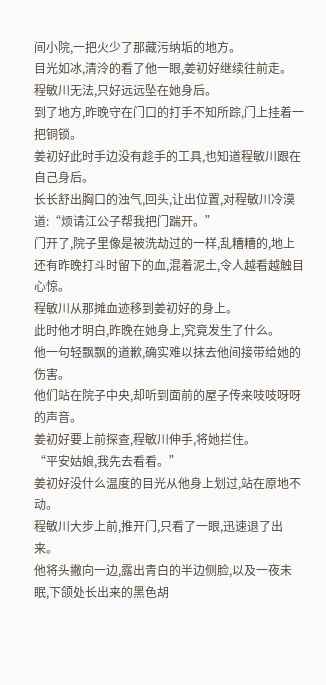间小院,一把火少了那藏污纳垢的地方。
目光如冰,清泠的看了他一眼,姜初好继续往前走。
程敏川无法,只好远远坠在她身后。
到了地方,昨晚守在门口的打手不知所踪,门上挂着一把铜锁。
姜初好此时手边没有趁手的工具,也知道程敏川跟在自己身后。
长长舒出胸口的浊气,回头,让出位置,对程敏川冷漠道:“烦请江公子帮我把门踹开。”
门开了,院子里像是被洗劫过的一样,乱糟糟的,地上还有昨晚打斗时留下的血,混着泥土,令人越看越触目心惊。
程敏川从那摊血迹移到姜初好的身上。
此时他才明白,昨晚在她身上,究竟发生了什么。
他一句轻飘飘的道歉,确实难以抹去他间接带给她的伤害。
他们站在院子中央,却听到面前的屋子传来吱吱呀呀的声音。
姜初好要上前探查,程敏川伸手,将她拦住。
“平安姑娘,我先去看看。”
姜初好没什么温度的目光从他身上划过,站在原地不动。
程敏川大步上前,推开门,只看了一眼,迅速退了出来。
他将头撇向一边,露出青白的半边侧脸,以及一夜未眠,下颌处长出来的黑色胡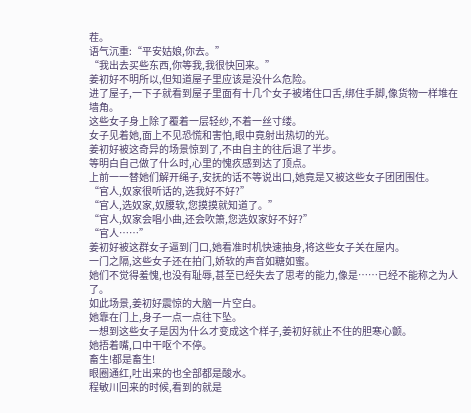茬。
语气沉重:“平安姑娘,你去。”
“我出去买些东西,你等我,我很快回来。”
姜初好不明所以,但知道屋子里应该是没什么危险。
进了屋子,一下子就看到屋子里面有十几个女子被堵住口舌,绑住手脚,像货物一样堆在墙角。
这些女子身上除了覆着一层轻纱,不着一丝寸缕。
女子见着她,面上不见恐慌和害怕,眼中竟射出热切的光。
姜初好被这奇异的场景惊到了,不由自主的往后退了半步。
等明白自己做了什么时,心里的愧疚感到达了顶点。
上前一一替她们解开绳子,安抚的话不等说出口,她竟是又被这些女子团团围住。
“官人,奴家很听话的,选我好不好?”
“官人,选奴家,奴腰软,您摸摸就知道了。”
“官人,奴家会唱小曲,还会吹箫,您选奴家好不好?”
“官人……”
姜初好被这群女子逼到门口,她看准时机快速抽身,将这些女子关在屋内。
一门之隔,这些女子还在拍门,娇软的声音如糖如蜜。
她们不觉得羞愧,也没有耻辱,甚至已经失去了思考的能力,像是……已经不能称之为人了。
如此场景,姜初好震惊的大脑一片空白。
她靠在门上,身子一点一点往下坠。
一想到这些女子是因为什么才变成这个样子,姜初好就止不住的胆寒心颤。
她捂着嘴,口中干呕个不停。
畜生!都是畜生!
眼圈通红,吐出来的也全部都是酸水。
程敏川回来的时候,看到的就是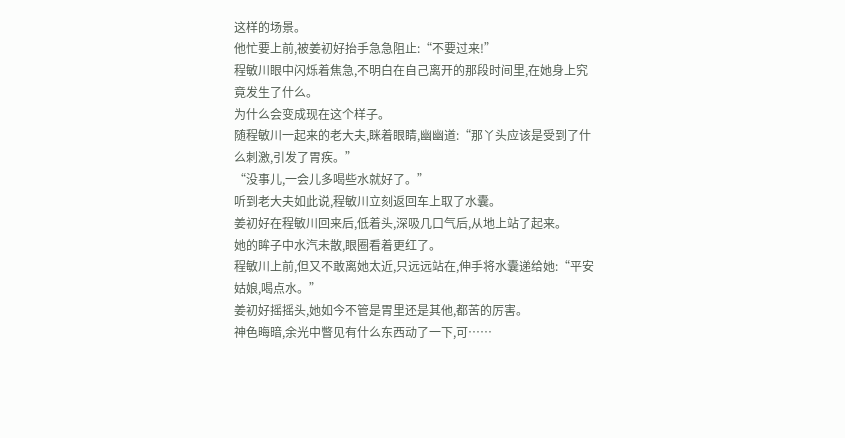这样的场景。
他忙要上前,被姜初好抬手急急阻止:“不要过来!”
程敏川眼中闪烁着焦急,不明白在自己离开的那段时间里,在她身上究竟发生了什么。
为什么会变成现在这个样子。
随程敏川一起来的老大夫,眯着眼睛,幽幽道:“那丫头应该是受到了什么刺激,引发了胃疾。”
“没事儿,一会儿多喝些水就好了。”
听到老大夫如此说,程敏川立刻返回车上取了水囊。
姜初好在程敏川回来后,低着头,深吸几口气后,从地上站了起来。
她的眸子中水汽未散,眼圈看着更红了。
程敏川上前,但又不敢离她太近,只远远站在,伸手将水囊递给她:“平安姑娘,喝点水。”
姜初好摇摇头,她如今不管是胃里还是其他,都苦的厉害。
神色晦暗,余光中瞥见有什么东西动了一下,可……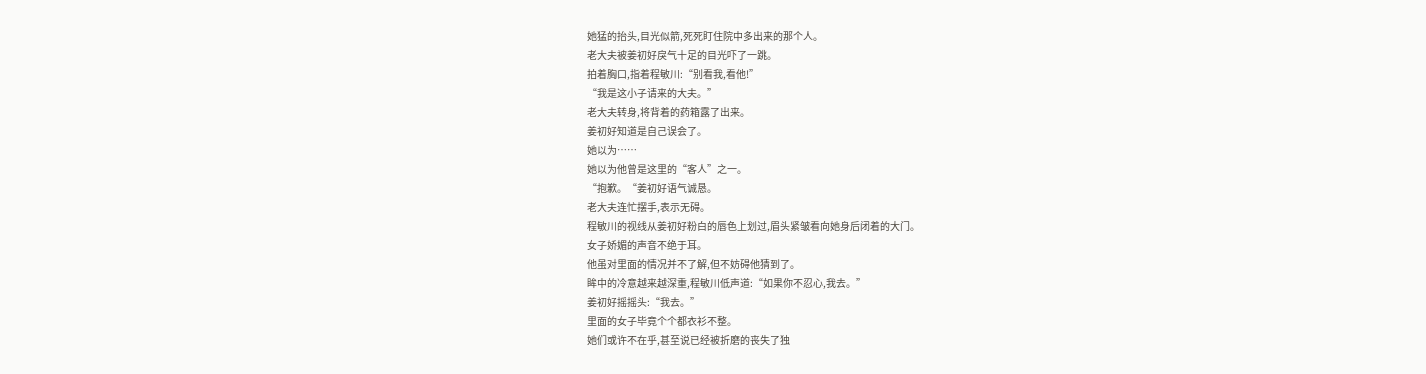她猛的抬头,目光似箭,死死盯住院中多出来的那个人。
老大夫被姜初好戾气十足的目光吓了一跳。
拍着胸口,指着程敏川:“别看我,看他!”
“我是这小子请来的大夫。”
老大夫转身,将背着的药箱露了出来。
姜初好知道是自己误会了。
她以为……
她以为他曾是这里的“客人”之一。
“抱歉。“姜初好语气诚恳。
老大夫连忙摆手,表示无碍。
程敏川的视线从姜初好粉白的唇色上划过,眉头紧皱看向她身后闭着的大门。
女子娇媚的声音不绝于耳。
他虽对里面的情况并不了解,但不妨碍他猜到了。
眸中的冷意越来越深重,程敏川低声道:“如果你不忍心,我去。”
姜初好摇摇头:“我去。”
里面的女子毕竟个个都衣衫不整。
她们或许不在乎,甚至说已经被折磨的丧失了独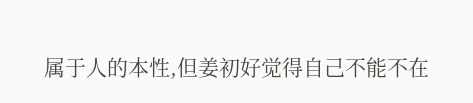属于人的本性,但姜初好觉得自己不能不在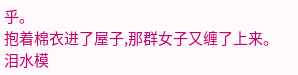乎。
抱着棉衣进了屋子,那群女子又缠了上来。
泪水模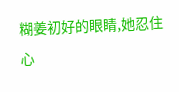糊姜初好的眼睛,她忍住心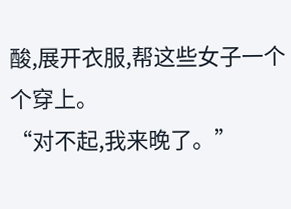酸,展开衣服,帮这些女子一个个穿上。
“对不起,我来晚了。”